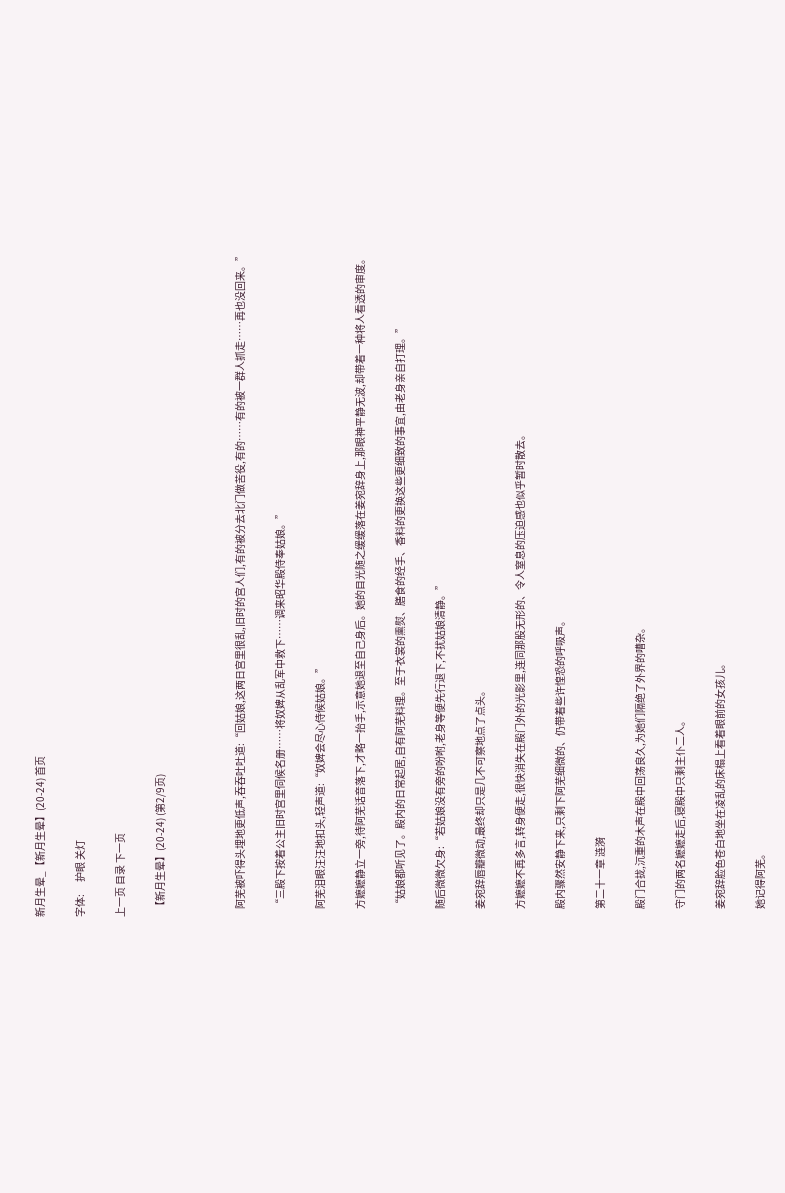新月生晕_【新月生晕】(20-24) 首页

字体:      护眼 关灯

上一页 目录 下一页

   【新月生晕】(20-24) (第2/9页)



    阿芜被吓得头埋地更低声,吞吞吐吐道:“回姑娘,这两日宫里很乱,旧时的宫人们,有的被分去北门做苦役,有的……有的被一群人抓走……再也没回来。”

    “三殿下按着公主旧时宫里伺候名册……将奴婢从乱军中救下……调来昭华殿侍奉姑娘。”

    阿芜泪眼汪汪地扣头,轻声道:“奴婢会尽心侍候姑娘。”

    方嬷嬷静立一旁,待阿芜话音落下,才略一抬手,示意她退至自己身后。她的目光随之缓缓落在姜宛辞身上,那眼神平静无波,却带着一种将人看透的审度。

    “姑娘都听见了。殿内的日常起居,自有阿芜料理。至于衣裳的熏熨、膳食的经手、香料的更换这些更细致的事宜,由老身亲自打理。”

    随后微微欠身:“若姑娘没有旁的吩咐,老身等便先行退下,不扰姑娘清静。”

    姜宛辞唇瓣微动,最终却只是几不可察地点了点头。

    方嬷嬷不再多言,转身便走,很快消失在殿门外的光影里,连同那股无形的、令人窒息的压迫感也似乎暂时散去。

    殿内骤然安静下来,只剩下阿芜细微的、仍带着些许惶恐的呼吸声。

    第二十一章 涟漪

    殿门合拢,沉重的木声在殿中回荡良久,为她们隔绝了外界的嘈杂。

    守门的两名嬷嬷走后,寝殿中只剩主仆二人。

    姜宛辞脸色苍白地坐在凌乱的床榻上看着眼前的女孩儿。

    她记得阿芜。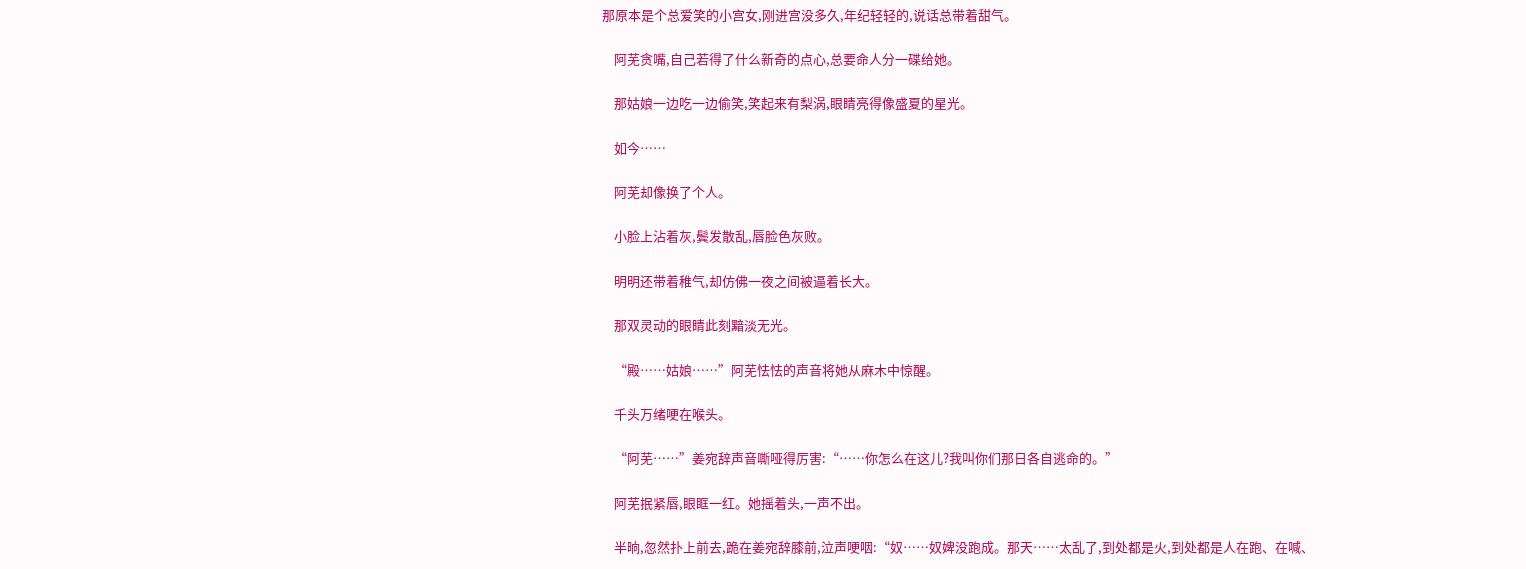那原本是个总爱笑的小宫女,刚进宫没多久,年纪轻轻的,说话总带着甜气。

    阿芜贪嘴,自己若得了什么新奇的点心,总要命人分一碟给她。

    那姑娘一边吃一边偷笑,笑起来有梨涡,眼睛亮得像盛夏的星光。

    如今……

    阿芜却像换了个人。

    小脸上沾着灰,鬓发散乱,唇脸色灰败。

    明明还带着稚气,却仿佛一夜之间被逼着长大。

    那双灵动的眼睛此刻黯淡无光。

    “殿……姑娘……”阿芜怯怯的声音将她从麻木中惊醒。

    千头万绪哽在喉头。

    “阿芜……”姜宛辞声音嘶哑得厉害:“……你怎么在这儿?我叫你们那日各自逃命的。”

    阿芜抿紧唇,眼眶一红。她摇着头,一声不出。

    半晌,忽然扑上前去,跪在姜宛辞膝前,泣声哽咽:“奴……奴婢没跑成。那天……太乱了,到处都是火,到处都是人在跑、在喊、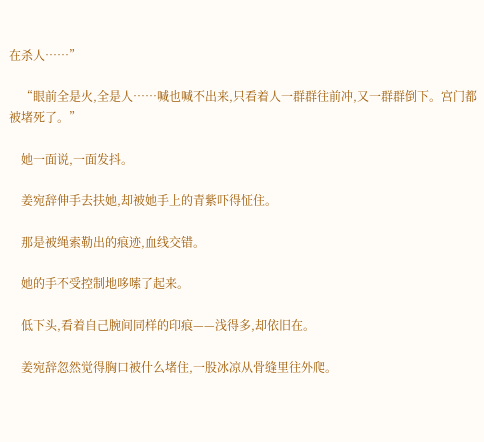在杀人……”

    “眼前全是火,全是人……喊也喊不出来,只看着人一群群往前冲,又一群群倒下。宫门都被堵死了。”

    她一面说,一面发抖。

    姜宛辞伸手去扶她,却被她手上的青紫吓得怔住。

    那是被绳索勒出的痕迹,血线交错。

    她的手不受控制地哆嗦了起来。

    低下头,看着自己腕间同样的印痕——浅得多,却依旧在。

    姜宛辞忽然觉得胸口被什么堵住,一股冰凉从骨缝里往外爬。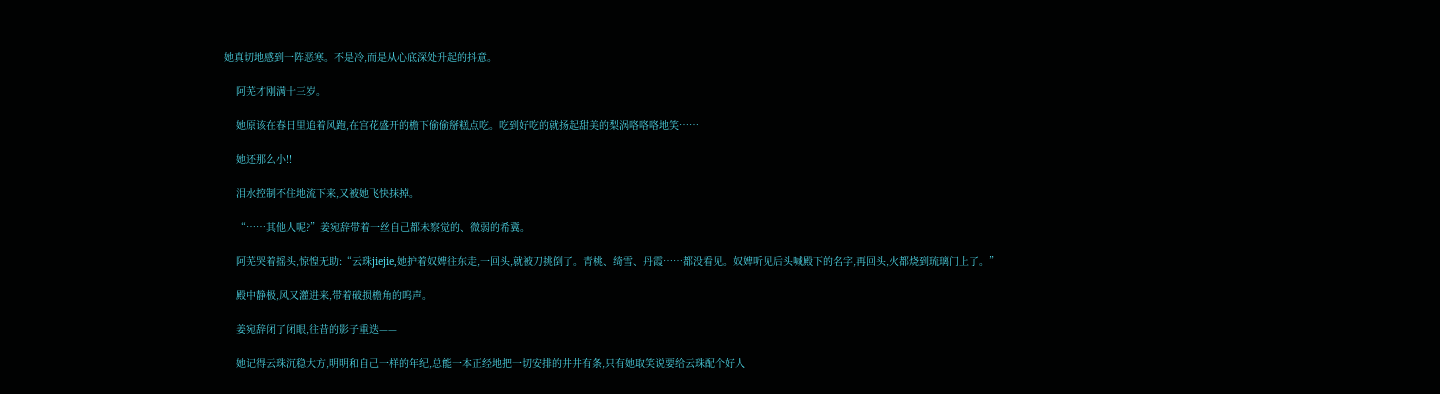她真切地感到一阵恶寒。不是冷,而是从心底深处升起的抖意。

    阿芜才刚满十三岁。

    她原该在春日里追着风跑,在宫花盛开的檐下偷偷掰糕点吃。吃到好吃的就扬起甜美的梨涡咯咯咯地笑……

    她还那么小!!

    泪水控制不住地流下来,又被她飞快抹掉。

    “……其他人呢?”姜宛辞带着一丝自己都未察觉的、微弱的希冀。

    阿芜哭着摇头,惊惶无助:“云珠jiejie,她护着奴婢往东走,一回头,就被刀挑倒了。青桃、绮雪、丹霞……都没看见。奴婢听见后头喊殿下的名字,再回头,火都烧到琉璃门上了。”

    殿中静极,风又灌进来,带着破损檐角的呜声。

    姜宛辞闭了闭眼,往昔的影子重迭——

    她记得云珠沉稳大方,明明和自己一样的年纪,总能一本正经地把一切安排的井井有条,只有她取笑说要给云珠配个好人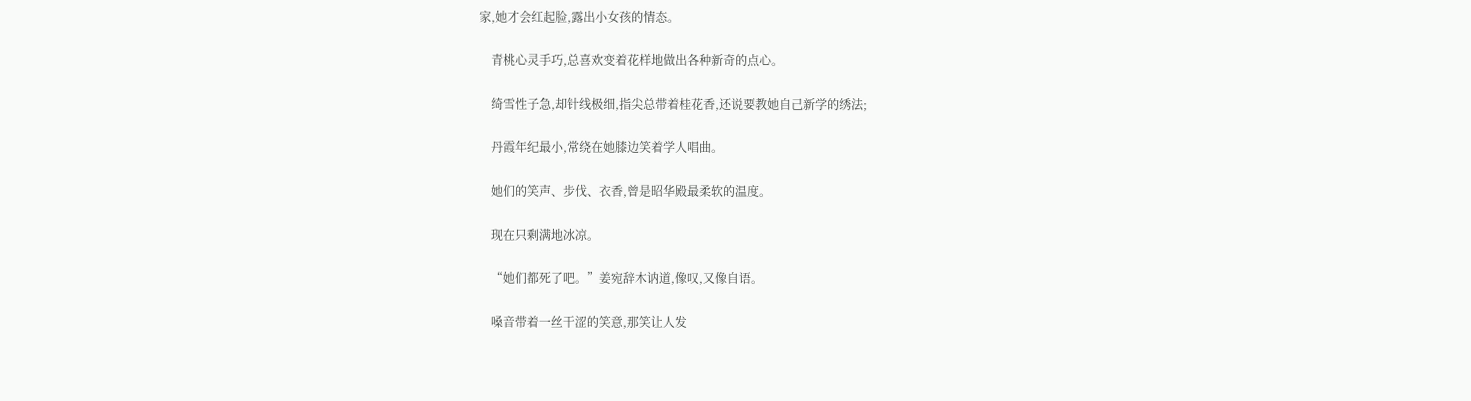家,她才会红起脸,露出小女孩的情态。

    青桃心灵手巧,总喜欢变着花样地做出各种新奇的点心。

    绮雪性子急,却针线极细,指尖总带着桂花香,还说要教她自己新学的绣法;

    丹霞年纪最小,常绕在她膝边笑着学人唱曲。

    她们的笑声、步伐、衣香,曾是昭华殿最柔软的温度。

    现在只剩满地冰凉。

    “她们都死了吧。”姜宛辞木讷道,像叹,又像自语。

    嗓音带着一丝干涩的笑意,那笑让人发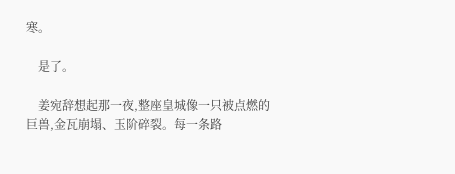寒。

    是了。

    姜宛辞想起那一夜,整座皇城像一只被点燃的巨兽,金瓦崩塌、玉阶碎裂。每一条路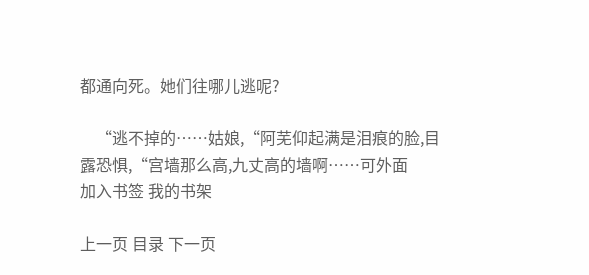都通向死。她们往哪儿逃呢?

    “逃不掉的……姑娘,“阿芜仰起满是泪痕的脸,目露恐惧,“宫墙那么高,九丈高的墙啊……可外面
加入书签 我的书架

上一页 目录 下一页